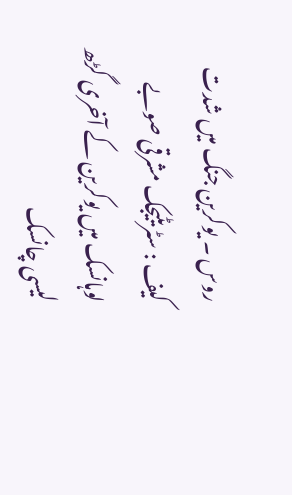روس ۔ یوکرین جنگ میں شدت
کیف : سٹریٹیجک مشرقی صوبے لوہانسک میں یوکرین کے آخری گڑھ لیسی چانسک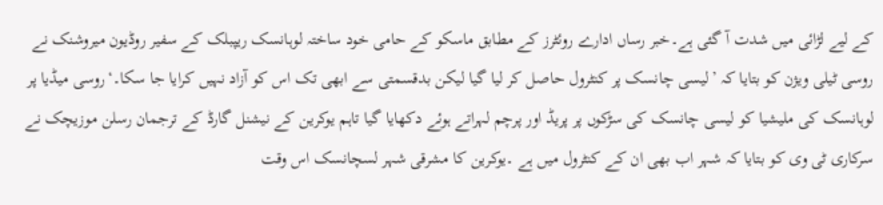کے لیے لڑائی میں شدت آ گئی ہے۔خبر رساں ادارے روئٹرز کے مطابق ماسکو کے حامی خود ساختہ لوہانسک ریپبلک کے سفیر روڈیون میروشنک نے روسی ٹیلی ویژن کو بتایا کہ ’لیسی چانسک پر کنٹرول حاصل کر لیا گیا لیکن بدقسمتی سے ابھی تک اس کو آزاد نہیں کرایا جا سکا۔‘روسی میڈیا پر لوہانسک کی ملیشیا کو لیسی چانسک کی سڑکوں پر پریڈ اور پرچم لہراتے ہوئے دکھایا گیا تاہم یوکرین کے نیشنل گارڈ کے ترجمان رسلن موزیچک نے سرکاری ٹی وی کو بتایا کہ شہر اب بھی ان کے کنٹرول میں ہے ۔یوکرین کا مشرقی شہر لسچانسک اس وقت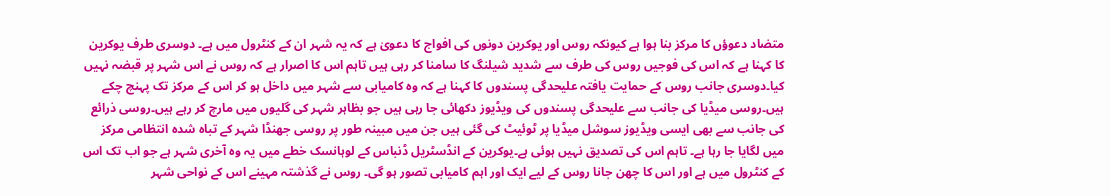متضاد دعوؤں کا مرکز بنا ہوا ہے کیونکہ روس اور یوکرین دونوں کی افواج کا دعویٰ ہے کہ یہ شہر ان کے کنٹرول میں ہے۔ دوسری طرف یوکرین کا کہنا ہے کہ اس کی فوجیں روس کی طرف سے شدید شیلنگ کا سامنا کر رہی ہیں تاہم اس کا اصرار ہے کہ روس نے اس شہر پر قبضہ نہیں کیا۔دوسری جانب روس کے حمایت یافتہ علیحدگی پسندوں کا کہنا ہے کہ وہ کامیابی سے شہر میں داخل ہو کر اس کے مرکز تک پہنچ چکے ہیں۔روسی میڈیا کی جانب سے علیحدگی پسندوں کی ویڈیوز دکھائی جا رہی ہیں جو بظاہر شہر کی گلیوں میں مارچ کر رہے ہیں۔روسی ذرائع کی جانب سے بھی ایسی ویڈیوز سوشل میڈیا پر ٹوئیٹ کی گئی ہیں جن میں مبینہ طور پر روسی جھنڈا شہر کے تباہ شدہ انتظامی مرکز میں لگایا جا رہا ہے۔ تاہم اس کی تصدیق نہیں ہوئی ہے۔یوکرین کے انڈسٹریل ڈنباس کے لوہانسک خطے میں یہ وہ آخری شہر ہے جو اب تک اس کے کنٹرول میں ہے اور اس کا چھن جانا روس کے لیے ایک اور اہم کامیابی تصور ہو گی۔ روس نے گذشتہ مہینے اس کے نواحی شہر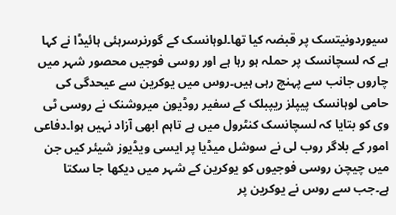سیوردونیتسک پر قبضہ کیا تھا۔لوہانسک کے گورنرسرہئی ہائیڈا نے کہا ہے کہ لسچانسک پر حملہ ہو رہا ہے اور روسی فوجیں محصور شہر میں چاروں جانب سے پہنچ رہی ہیں۔روس میں یوکرین سے عیحدگی کی حامی لوہانسک پیپلز ریپبلک کے سفیر روڈیون میروشنک نے روسی ٹی وی کو بتایا کہ لسچانسک کنٹرول میں ہے تاہم ابھی آزاد نہیں ہوا۔دفاعی امور کے بلاگر روب لی نے سوشل میڈیا پر ایسی ویڈیوز شیئر کیں جن میں چیچن روسی فوجیوں کو یوکرین کے شہر میں دیکھا جا سکتا ہے۔جب سے روس نے یوکرین پر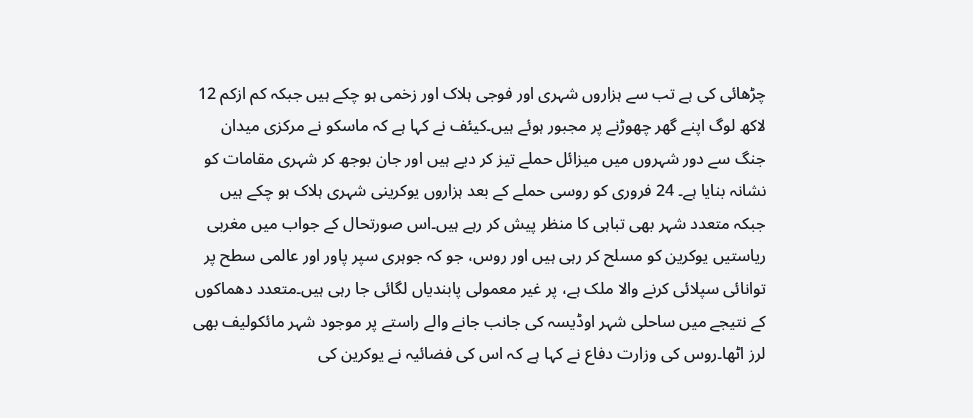چڑھائی کی ہے تب سے ہزاروں شہری اور فوجی ہلاک اور زخمی ہو چکے ہیں جبکہ کم ازکم 12 لاکھ لوگ اپنے گھر چھوڑنے پر مجبور ہوئے ہیں۔کیئف نے کہا ہے کہ ماسکو نے مرکزی میدان جنگ سے دور شہروں میں میزائل حملے تیز کر دیے ہیں اور جان بوجھ کر شہری مقامات کو نشانہ بنایا ہے۔ 24 فروری کو روسی حملے کے بعد ہزاروں یوکرینی شہری ہلاک ہو چکے ہیں جبکہ متعدد شہر بھی تباہی کا منظر پیش کر رہے ہیں۔اس صورتحال کے جواب میں مغربی ریاستیں یوکرین کو مسلح کر رہی ہیں اور روس، جو کہ جوہری سپر پاور اور عالمی سطح پر توانائی سپلائی کرنے والا ملک ہے، پر غیر معمولی پابندیاں لگائی جا رہی ہیں۔متعدد دھماکوں کے نتیجے میں ساحلی شہر اوڈیسہ کی جانب جانے والے راستے پر موجود شہر مائکولیف بھی لرز اٹھا۔روس کی وزارت دفاع نے کہا ہے کہ اس کی فضائیہ نے یوکرین کی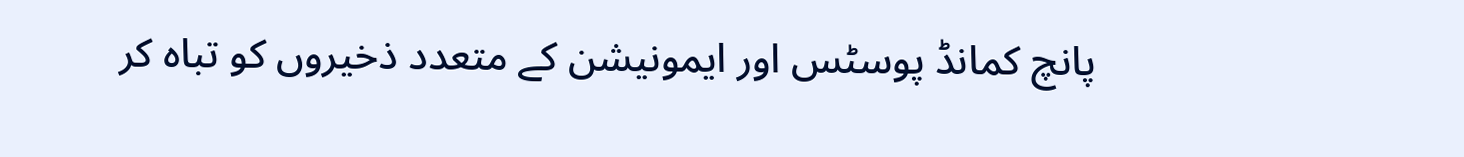پانچ کمانڈ پوسٹس اور ایمونیشن کے متعدد ذخیروں کو تباہ کر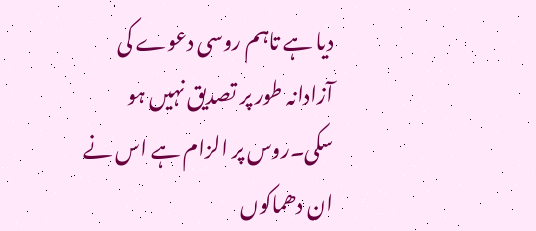دیا ہے تاہم روسی دعوے کی آزادانہ طور پر تصدیق نہیں ہو سکی۔روس پر الزام ہے اس نے ان دھماکوں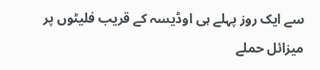سے ایک روز پہلے ہی اوڈیسہ کے قریب فلیٹوں پر میزائل حملے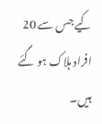کیے جس سے 20 افراد ہلاک ہو گئے ہیں۔